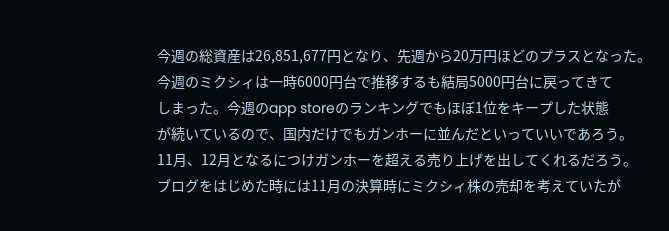今週の総資産は26,851,677円となり、先週から20万円ほどのプラスとなった。
今週のミクシィは一時6000円台で推移するも結局5000円台に戻ってきて
しまった。今週のapp storeのランキングでもほぼ1位をキープした状態
が続いているので、国内だけでもガンホーに並んだといっていいであろう。
11月、12月となるにつけガンホーを超える売り上げを出してくれるだろう。
ブログをはじめた時には11月の決算時にミクシィ株の売却を考えていたが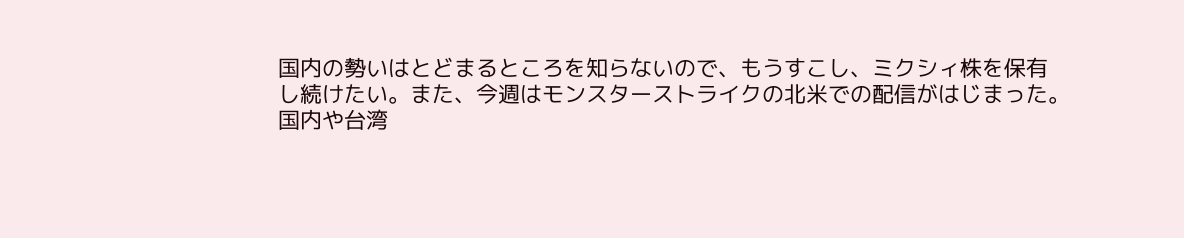国内の勢いはとどまるところを知らないので、もうすこし、ミクシィ株を保有
し続けたい。また、今週はモンスターストライクの北米での配信がはじまった。
国内や台湾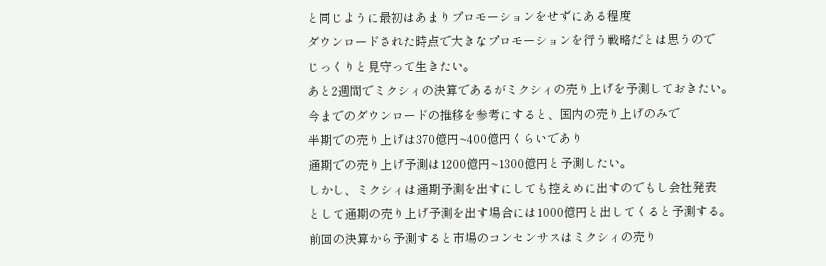と同じように最初はあまりプロモーションをせずにある程度
ダウンロードされた時点で大きなプロモーションを行う戦略だとは思うので
じっくりと見守って生きたい。
あと2週間でミクシィの決算であるがミクシィの売り上げを予測しておきたい。
今までのダウンロードの推移を参考にすると、国内の売り上げのみで
半期での売り上げは370億円~400億円くらいであり
通期での売り上げ予測は1200億円~1300億円と予測したい。
しかし、ミクシィは通期予測を出すにしても控えめに出すのでもし会社発表
として通期の売り上げ予測を出す場合には1000億円と出してくると予測する。
前回の決算から予測すると市場のコンセンサスはミクシィの売り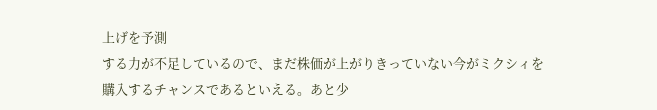上げを予測
する力が不足しているので、まだ株価が上がりきっていない今がミクシィを
購入するチャンスであるといえる。あと少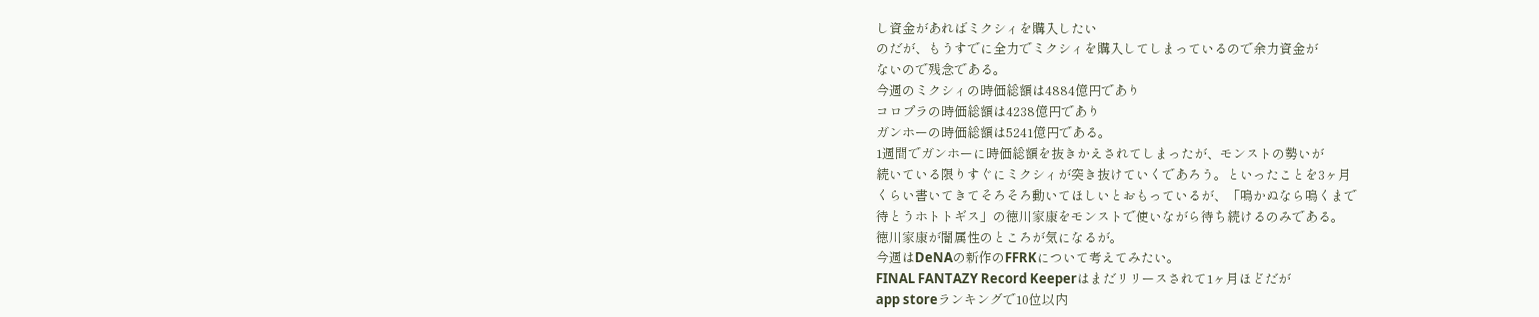し資金があればミクシィを購入したい
のだが、もうすでに全力でミクシィを購入してしまっているので余力資金が
ないので残念である。
今週のミクシィの時価総額は4884億円であり
コロプラの時価総額は4238億円であり
ガンホーの時価総額は5241億円である。
1週間でガンホーに時価総額を抜きかえされてしまったが、モンストの勢いが
続いている限りすぐにミクシィが突き抜けていくであろう。といったことを3ヶ月
くらい書いてきてそろそろ動いてほしいとおもっているが、「鳴かぬなら鳴くまで
待とうホトトギス」の徳川家康をモンストで使いながら待ち続けるのみである。
徳川家康が闇属性のところが気になるが。
今週はDeNAの新作のFFRKについて考えてみたい。
FINAL FANTAZY Record Keeperはまだリリースされて1ヶ月ほどだが
app storeランキングで10位以内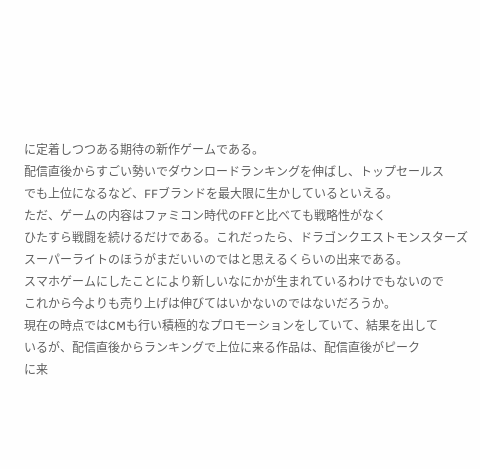に定着しつつある期待の新作ゲームである。
配信直後からすごい勢いでダウンロードランキングを伸ばし、トップセールス
でも上位になるなど、FFブランドを最大限に生かしているといえる。
ただ、ゲームの内容はファミコン時代のFFと比べても戦略性がなく
ひたすら戦闘を続けるだけである。これだったら、ドラゴンクエストモンスターズ
スーパーライトのほうがまだいいのではと思えるくらいの出来である。
スマホゲームにしたことにより新しいなにかが生まれているわけでもないので
これから今よりも売り上げは伸びてはいかないのではないだろうか。
現在の時点ではCMも行い積極的なプロモーションをしていて、結果を出して
いるが、配信直後からランキングで上位に来る作品は、配信直後がピーク
に来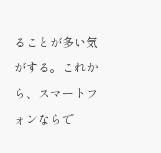ることが多い気がする。これから、スマートフォンならで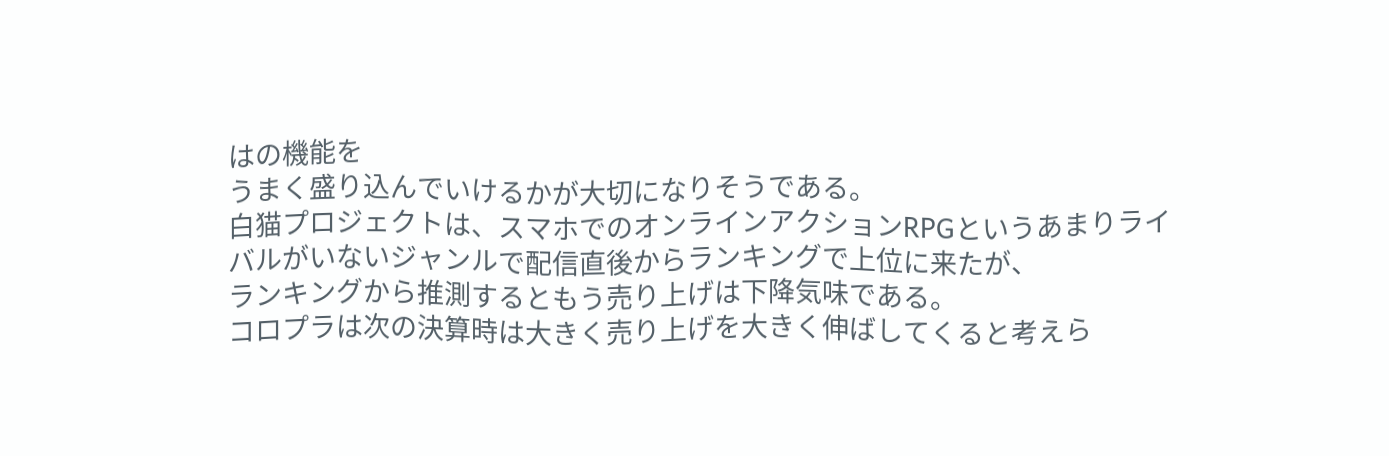はの機能を
うまく盛り込んでいけるかが大切になりそうである。
白猫プロジェクトは、スマホでのオンラインアクションRPGというあまりライ
バルがいないジャンルで配信直後からランキングで上位に来たが、
ランキングから推測するともう売り上げは下降気味である。
コロプラは次の決算時は大きく売り上げを大きく伸ばしてくると考えら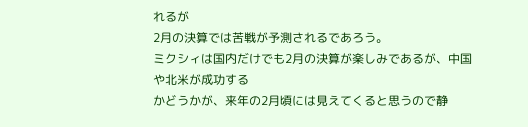れるが
2月の決算では苦戦が予測されるであろう。
ミクシィは国内だけでも2月の決算が楽しみであるが、中国や北米が成功する
かどうかが、来年の2月頃には見えてくると思うので静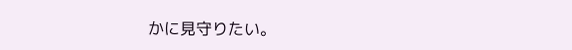かに見守りたい。